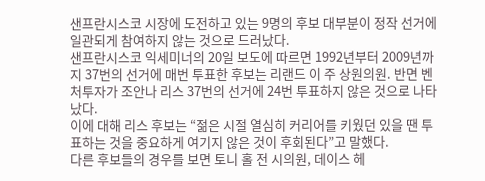샌프란시스코 시장에 도전하고 있는 9명의 후보 대부분이 정작 선거에 일관되게 참여하지 않는 것으로 드러났다.
샌프란시스코 익세미너의 20일 보도에 따르면 1992년부터 2009년까지 37번의 선거에 매번 투표한 후보는 리랜드 이 주 상원의원. 반면 벤처투자가 조안나 리스 37번의 선거에 24번 투표하지 않은 것으로 나타났다.
이에 대해 리스 후보는 “젊은 시절 열심히 커리어를 키웠던 있을 땐 투표하는 것을 중요하게 여기지 않은 것이 후회된다”고 말했다.
다른 후보들의 경우를 보면 토니 홀 전 시의원, 데이스 헤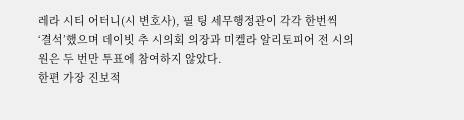레라 시티 어터니(시 변호사), 필 팅 세무행정관이 각각 한번씩 ‘결석’했으며 데이빗 추 시의회 의장과 미켈라 알리토피어 전 시의원은 두 번만 투표에 참여하지 않았다.
한편 가장 진보적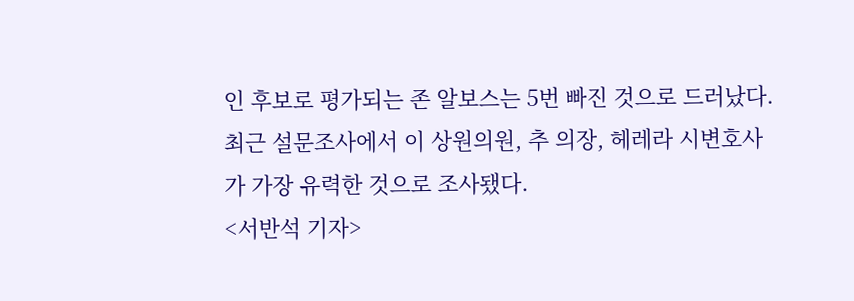인 후보로 평가되는 존 알보스는 5번 빠진 것으로 드러났다.
최근 설문조사에서 이 상원의원, 추 의장, 헤레라 시변호사가 가장 유력한 것으로 조사됐다.
<서반석 기자>